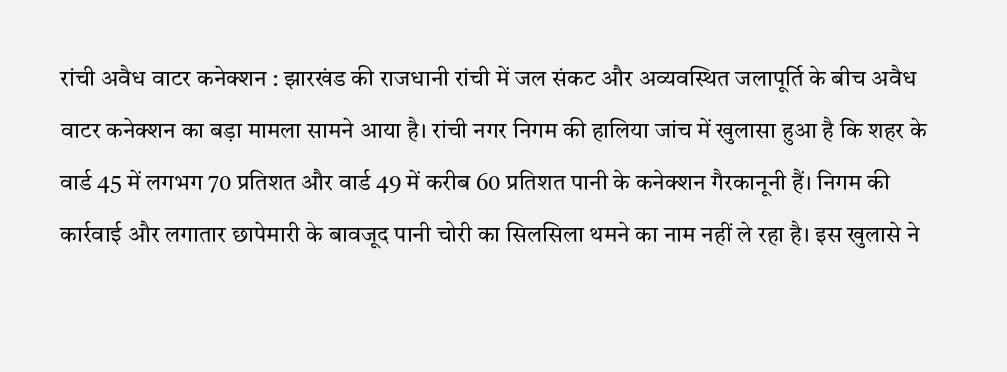रांची अवैध वाटर कनेक्शन : झारखंड की राजधानी रांची में जल संकट और अव्यवस्थित जलापूर्ति के बीच अवैध वाटर कनेक्शन का बड़ा मामला सामने आया है। रांची नगर निगम की हालिया जांच में खुलासा हुआ है कि शहर के वार्ड 45 में लगभग 70 प्रतिशत और वार्ड 49 में करीब 60 प्रतिशत पानी के कनेक्शन गैरकानूनी हैं। निगम की कार्रवाई और लगातार छापेमारी के बावजूद पानी चोरी का सिलसिला थमने का नाम नहीं ले रहा है। इस खुलासे ने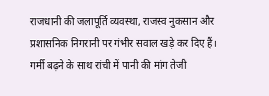राजधानी की जलापूर्ति व्यवस्था, राजस्व नुकसान और प्रशासनिक निगरानी पर गंभीर सवाल खड़े कर दिए हैं।
गर्मी बढ़ने के साथ रांची में पानी की मांग तेजी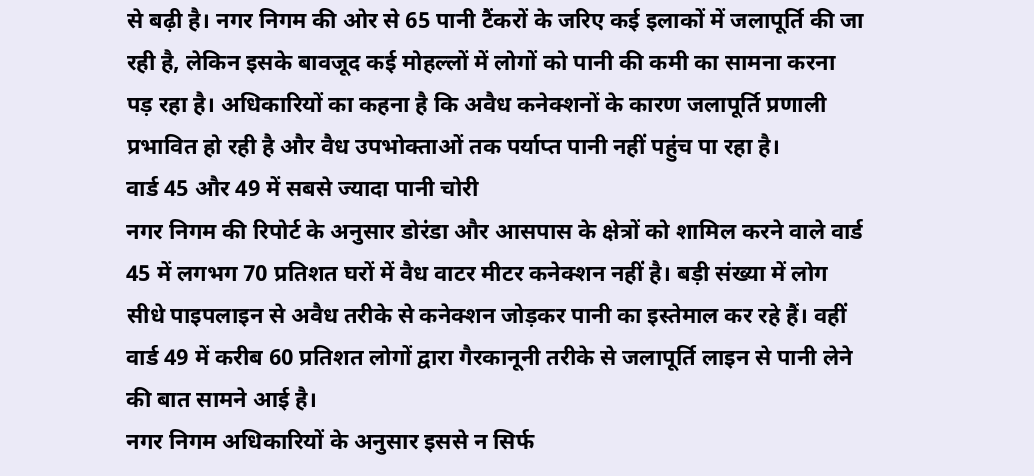से बढ़ी है। नगर निगम की ओर से 65 पानी टैंकरों के जरिए कई इलाकों में जलापूर्ति की जा रही है, लेकिन इसके बावजूद कई मोहल्लों में लोगों को पानी की कमी का सामना करना पड़ रहा है। अधिकारियों का कहना है कि अवैध कनेक्शनों के कारण जलापूर्ति प्रणाली प्रभावित हो रही है और वैध उपभोक्ताओं तक पर्याप्त पानी नहीं पहुंच पा रहा है।
वार्ड 45 और 49 में सबसे ज्यादा पानी चोरी
नगर निगम की रिपोर्ट के अनुसार डोरंडा और आसपास के क्षेत्रों को शामिल करने वाले वार्ड 45 में लगभग 70 प्रतिशत घरों में वैध वाटर मीटर कनेक्शन नहीं है। बड़ी संख्या में लोग सीधे पाइपलाइन से अवैध तरीके से कनेक्शन जोड़कर पानी का इस्तेमाल कर रहे हैं। वहीं वार्ड 49 में करीब 60 प्रतिशत लोगों द्वारा गैरकानूनी तरीके से जलापूर्ति लाइन से पानी लेने की बात सामने आई है।
नगर निगम अधिकारियों के अनुसार इससे न सिर्फ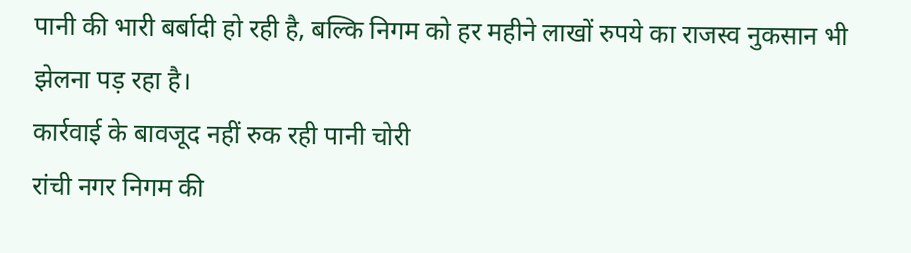पानी की भारी बर्बादी हो रही है, बल्कि निगम को हर महीने लाखों रुपये का राजस्व नुकसान भी झेलना पड़ रहा है।
कार्रवाई के बावजूद नहीं रुक रही पानी चोरी
रांची नगर निगम की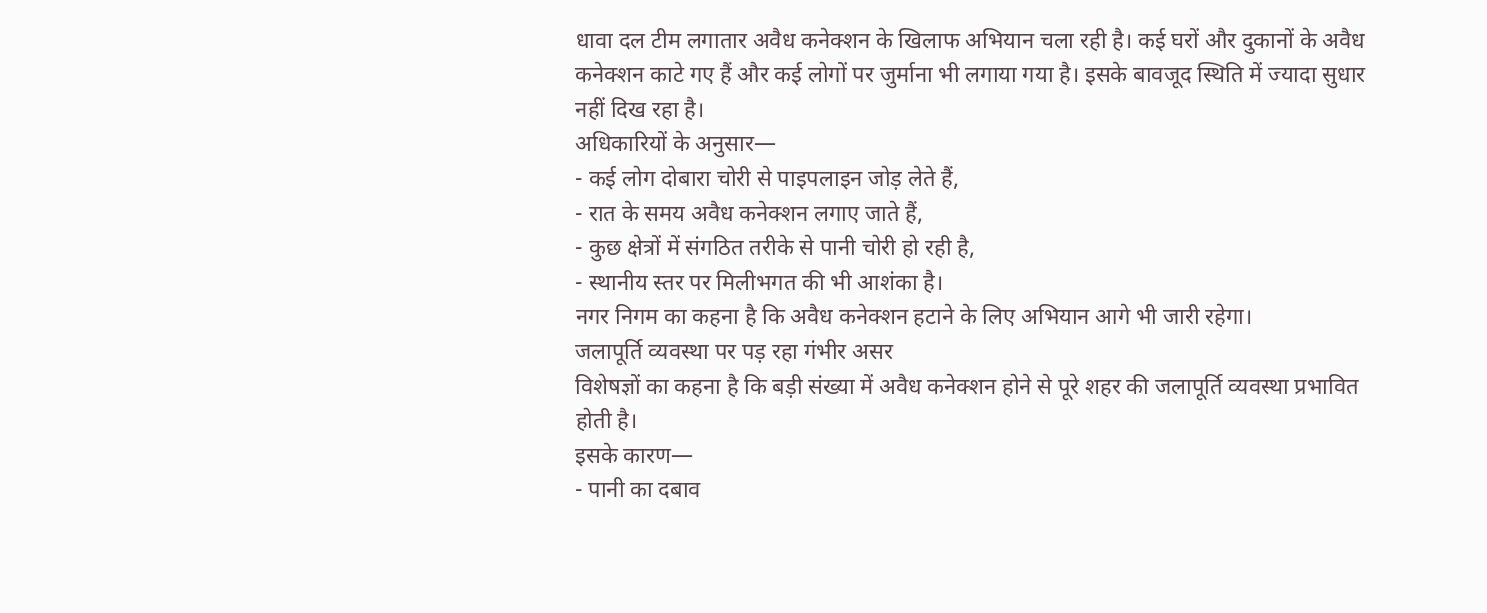धावा दल टीम लगातार अवैध कनेक्शन के खिलाफ अभियान चला रही है। कई घरों और दुकानों के अवैध कनेक्शन काटे गए हैं और कई लोगों पर जुर्माना भी लगाया गया है। इसके बावजूद स्थिति में ज्यादा सुधार नहीं दिख रहा है।
अधिकारियों के अनुसार—
- कई लोग दोबारा चोरी से पाइपलाइन जोड़ लेते हैं,
- रात के समय अवैध कनेक्शन लगाए जाते हैं,
- कुछ क्षेत्रों में संगठित तरीके से पानी चोरी हो रही है,
- स्थानीय स्तर पर मिलीभगत की भी आशंका है।
नगर निगम का कहना है कि अवैध कनेक्शन हटाने के लिए अभियान आगे भी जारी रहेगा।
जलापूर्ति व्यवस्था पर पड़ रहा गंभीर असर
विशेषज्ञों का कहना है कि बड़ी संख्या में अवैध कनेक्शन होने से पूरे शहर की जलापूर्ति व्यवस्था प्रभावित होती है।
इसके कारण—
- पानी का दबाव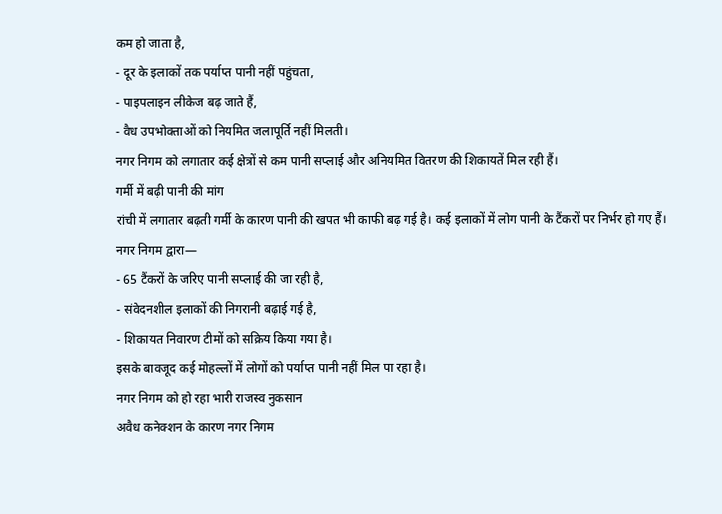कम हो जाता है,
- दूर के इलाकों तक पर्याप्त पानी नहीं पहुंचता,
- पाइपलाइन लीकेज बढ़ जाते हैं,
- वैध उपभोक्ताओं को नियमित जलापूर्ति नहीं मिलती।
नगर निगम को लगातार कई क्षेत्रों से कम पानी सप्लाई और अनियमित वितरण की शिकायतें मिल रही हैं।
गर्मी में बढ़ी पानी की मांग
रांची में लगातार बढ़ती गर्मी के कारण पानी की खपत भी काफी बढ़ गई है। कई इलाकों में लोग पानी के टैंकरों पर निर्भर हो गए हैं।
नगर निगम द्वारा—
- 65 टैंकरों के जरिए पानी सप्लाई की जा रही है,
- संवेदनशील इलाकों की निगरानी बढ़ाई गई है,
- शिकायत निवारण टीमों को सक्रिय किया गया है।
इसके बावजूद कई मोहल्लों में लोगों को पर्याप्त पानी नहीं मिल पा रहा है।
नगर निगम को हो रहा भारी राजस्व नुकसान
अवैध कनेक्शन के कारण नगर निगम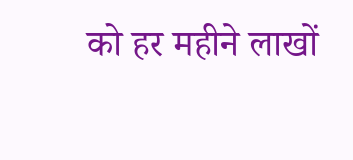को हर महीने लाखों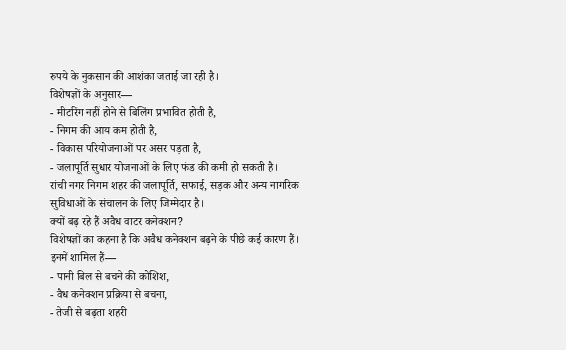रुपये के नुकसान की आशंका जताई जा रही है।
विशेषज्ञों के अनुसार—
- मीटरिंग नहीं होने से बिलिंग प्रभावित होती है,
- निगम की आय कम होती है,
- विकास परियोजनाओं पर असर पड़ता है,
- जलापूर्ति सुधार योजनाओं के लिए फंड की कमी हो सकती है।
रांची नगर निगम शहर की जलापूर्ति, सफाई, सड़क और अन्य नागरिक सुविधाओं के संचालन के लिए जिम्मेदार है।
क्यों बढ़ रहे हैं अवैध वाटर कनेक्शन?
विशेषज्ञों का कहना है कि अवैध कनेक्शन बढ़ने के पीछे कई कारण हैं।
इनमें शामिल हैं—
- पानी बिल से बचने की कोशिश,
- वैध कनेक्शन प्रक्रिया से बचना,
- तेजी से बढ़ता शहरी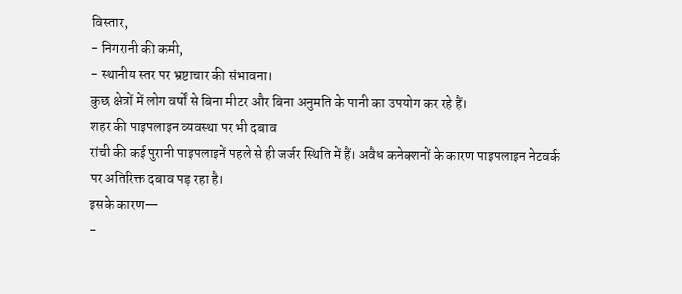विस्तार,
- निगरानी की कमी,
- स्थानीय स्तर पर भ्रष्टाचार की संभावना।
कुछ क्षेत्रों में लोग वर्षों से बिना मीटर और बिना अनुमति के पानी का उपयोग कर रहे हैं।
शहर की पाइपलाइन व्यवस्था पर भी दबाव
रांची की कई पुरानी पाइपलाइनें पहले से ही जर्जर स्थिति में हैं। अवैध कनेक्शनों के कारण पाइपलाइन नेटवर्क पर अतिरिक्त दबाव पड़ रहा है।
इसके कारण—
-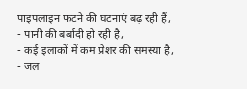पाइपलाइन फटने की घटनाएं बढ़ रही हैं,
- पानी की बर्बादी हो रही है,
- कई इलाकों में कम प्रेशर की समस्या है,
- जल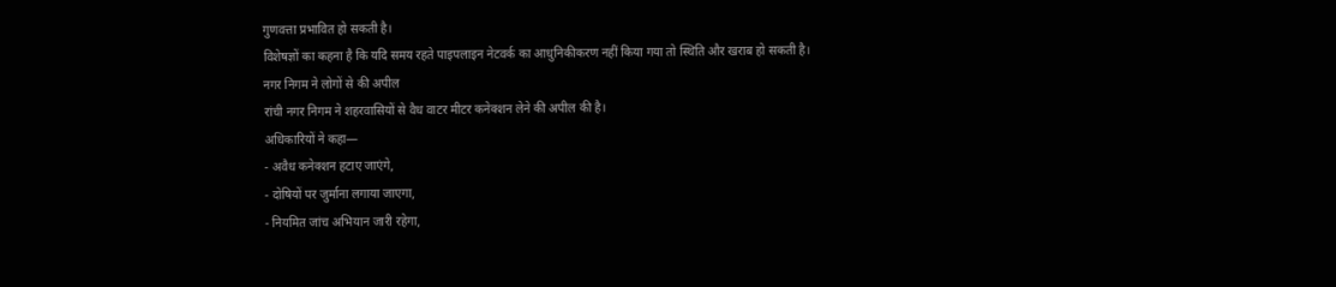गुणवत्ता प्रभावित हो सकती है।
विशेषज्ञों का कहना है कि यदि समय रहते पाइपलाइन नेटवर्क का आधुनिकीकरण नहीं किया गया तो स्थिति और खराब हो सकती है।
नगर निगम ने लोगों से की अपील
रांची नगर निगम ने शहरवासियों से वैध वाटर मीटर कनेक्शन लेने की अपील की है।
अधिकारियों ने कहा—
- अवैध कनेक्शन हटाए जाएंगे,
- दोषियों पर जुर्माना लगाया जाएगा,
- नियमित जांच अभियान जारी रहेगा,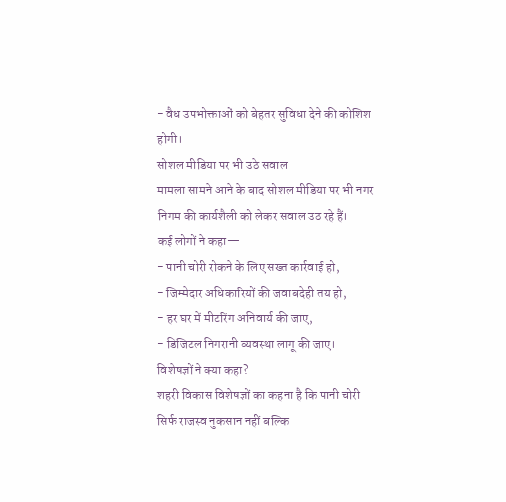- वैध उपभोक्ताओं को बेहतर सुविधा देने की कोशिश होगी।
सोशल मीडिया पर भी उठे सवाल
मामला सामने आने के बाद सोशल मीडिया पर भी नगर निगम की कार्यशैली को लेकर सवाल उठ रहे हैं।
कई लोगों ने कहा—
- पानी चोरी रोकने के लिए सख्त कार्रवाई हो,
- जिम्मेदार अधिकारियों की जवाबदेही तय हो,
- हर घर में मीटरिंग अनिवार्य की जाए,
- डिजिटल निगरानी व्यवस्था लागू की जाए।
विशेषज्ञों ने क्या कहा?
शहरी विकास विशेषज्ञों का कहना है कि पानी चोरी सिर्फ राजस्व नुकसान नहीं बल्कि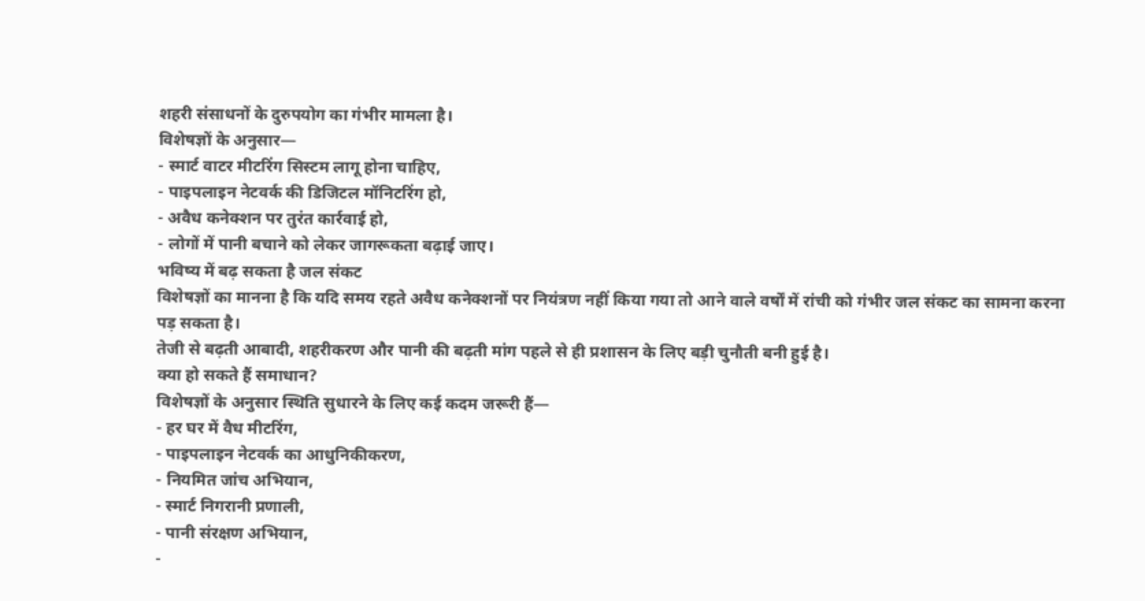शहरी संसाधनों के दुरुपयोग का गंभीर मामला है।
विशेषज्ञों के अनुसार—
- स्मार्ट वाटर मीटरिंग सिस्टम लागू होना चाहिए,
- पाइपलाइन नेटवर्क की डिजिटल मॉनिटरिंग हो,
- अवैध कनेक्शन पर तुरंत कार्रवाई हो,
- लोगों में पानी बचाने को लेकर जागरूकता बढ़ाई जाए।
भविष्य में बढ़ सकता है जल संकट
विशेषज्ञों का मानना है कि यदि समय रहते अवैध कनेक्शनों पर नियंत्रण नहीं किया गया तो आने वाले वर्षों में रांची को गंभीर जल संकट का सामना करना पड़ सकता है।
तेजी से बढ़ती आबादी, शहरीकरण और पानी की बढ़ती मांग पहले से ही प्रशासन के लिए बड़ी चुनौती बनी हुई है।
क्या हो सकते हैं समाधान?
विशेषज्ञों के अनुसार स्थिति सुधारने के लिए कई कदम जरूरी हैं—
- हर घर में वैध मीटरिंग,
- पाइपलाइन नेटवर्क का आधुनिकीकरण,
- नियमित जांच अभियान,
- स्मार्ट निगरानी प्रणाली,
- पानी संरक्षण अभियान,
-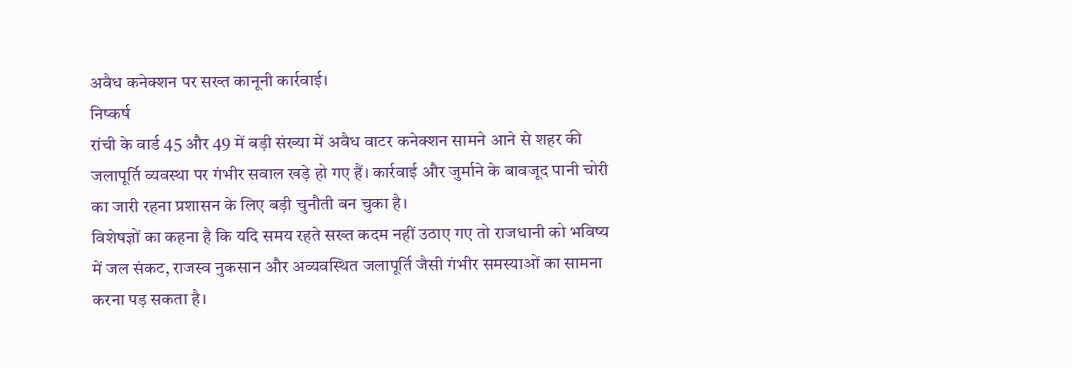अवैध कनेक्शन पर सख्त कानूनी कार्रवाई।
निष्कर्ष
रांची के वार्ड 45 और 49 में बड़ी संख्या में अवैध वाटर कनेक्शन सामने आने से शहर की जलापूर्ति व्यवस्था पर गंभीर सवाल खड़े हो गए हैं। कार्रवाई और जुर्माने के बावजूद पानी चोरी का जारी रहना प्रशासन के लिए बड़ी चुनौती बन चुका है।
विशेषज्ञों का कहना है कि यदि समय रहते सख्त कदम नहीं उठाए गए तो राजधानी को भविष्य में जल संकट, राजस्व नुकसान और अव्यवस्थित जलापूर्ति जैसी गंभीर समस्याओं का सामना करना पड़ सकता है।